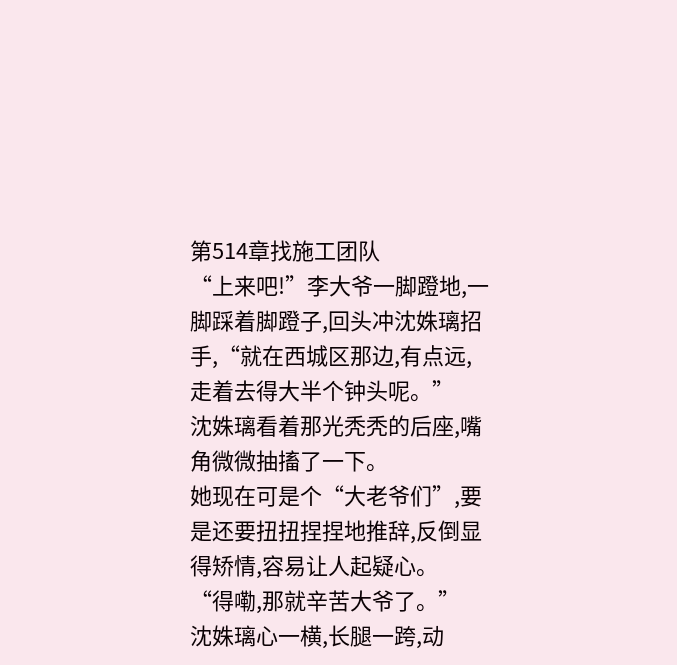第514章找施工团队
“上来吧!”李大爷一脚蹬地,一脚踩着脚蹬子,回头冲沈姝璃招手,“就在西城区那边,有点远,走着去得大半个钟头呢。”
沈姝璃看着那光秃秃的后座,嘴角微微抽搐了一下。
她现在可是个“大老爷们”,要是还要扭扭捏捏地推辞,反倒显得矫情,容易让人起疑心。
“得嘞,那就辛苦大爷了。”
沈姝璃心一横,长腿一跨,动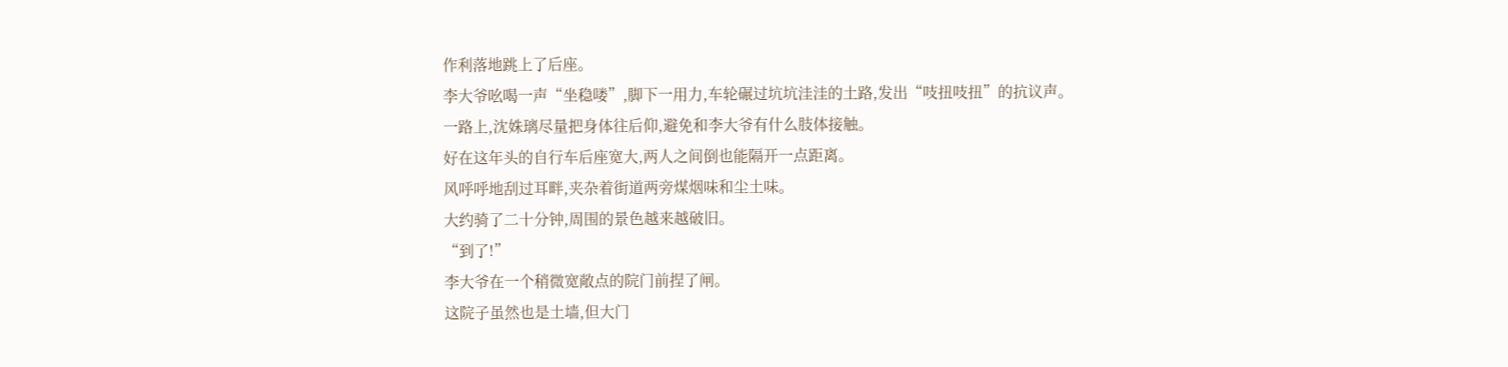作利落地跳上了后座。
李大爷吆喝一声“坐稳喽”,脚下一用力,车轮碾过坑坑洼洼的土路,发出“吱扭吱扭”的抗议声。
一路上,沈姝璃尽量把身体往后仰,避免和李大爷有什么肢体接触。
好在这年头的自行车后座宽大,两人之间倒也能隔开一点距离。
风呼呼地刮过耳畔,夹杂着街道两旁煤烟味和尘土味。
大约骑了二十分钟,周围的景色越来越破旧。
“到了!”
李大爷在一个稍微宽敞点的院门前捏了闸。
这院子虽然也是土墙,但大门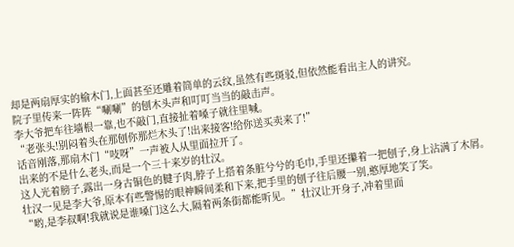却是两扇厚实的榆木门,上面甚至还雕着简单的云纹,虽然有些斑驳,但依然能看出主人的讲究。
院子里传来一阵阵“唰唰”的刨木头声和叮叮当当的敲击声。
李大爷把车往墙根一靠,也不敲门,直接扯着嗓子就往里喊。
“老张头!别闷着头在那刨你那烂木头了!出来接客!给你送买卖来了!”
话音刚落,那扇木门“吱呀”一声被人从里面拉开了。
出来的不是什么老头,而是一个三十来岁的壮汉。
这人光着膀子,露出一身古铜色的腱子肉,脖子上搭着条脏兮兮的毛巾,手里还攥着一把刨子,身上沾满了木屑。
壮汉一见是李大爷,原本有些警惕的眼神瞬间柔和下来,把手里的刨子往后腰一别,憨厚地笑了笑。
“哟,是李叔啊!我就说是谁嗓门这么大,隔着两条街都能听见。”壮汉让开身子,冲着里面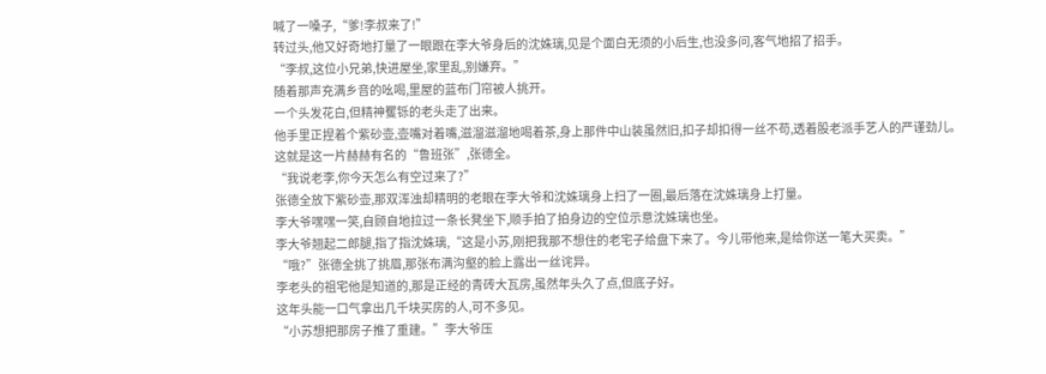喊了一嗓子,“爹!李叔来了!”
转过头,他又好奇地打量了一眼跟在李大爷身后的沈姝璃,见是个面白无须的小后生,也没多问,客气地招了招手。
“李叔,这位小兄弟,快进屋坐,家里乱,别嫌弃。”
随着那声充满乡音的吆喝,里屋的蓝布门帘被人挑开。
一个头发花白,但精神矍铄的老头走了出来。
他手里正捏着个紫砂壶,壶嘴对着嘴,滋溜滋溜地喝着茶,身上那件中山装虽然旧,扣子却扣得一丝不苟,透着股老派手艺人的严谨劲儿。
这就是这一片赫赫有名的“鲁班张”,张德全。
“我说老李,你今天怎么有空过来了?”
张德全放下紫砂壶,那双浑浊却精明的老眼在李大爷和沈姝璃身上扫了一圈,最后落在沈姝璃身上打量。
李大爷嘿嘿一笑,自顾自地拉过一条长凳坐下,顺手拍了拍身边的空位示意沈姝璃也坐。
李大爷翘起二郎腿,指了指沈姝璃,“这是小苏,刚把我那不想住的老宅子给盘下来了。今儿带他来,是给你送一笔大买卖。”
“哦?”张德全挑了挑眉,那张布满沟壑的脸上露出一丝诧异。
李老头的祖宅他是知道的,那是正经的青砖大瓦房,虽然年头久了点,但底子好。
这年头能一口气拿出几千块买房的人,可不多见。
“小苏想把那房子推了重建。”李大爷压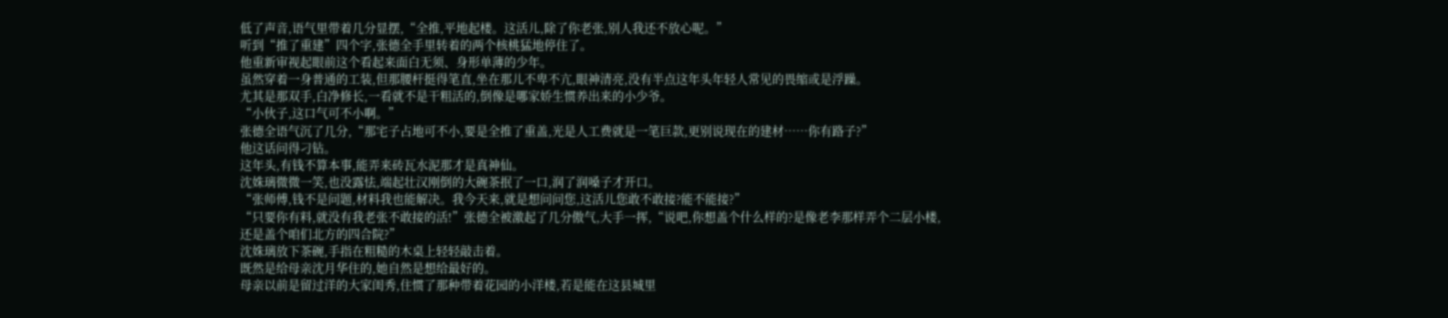低了声音,语气里带着几分显摆,“全推,平地起楼。这活儿,除了你老张,别人我还不放心呢。”
听到“推了重建”四个字,张德全手里转着的两个核桃猛地停住了。
他重新审视起眼前这个看起来面白无须、身形单薄的少年。
虽然穿着一身普通的工装,但那腰杆挺得笔直,坐在那儿不卑不亢,眼神清亮,没有半点这年头年轻人常见的畏缩或是浮躁。
尤其是那双手,白净修长,一看就不是干粗活的,倒像是哪家娇生惯养出来的小少爷。
“小伙子,这口气可不小啊。”
张德全语气沉了几分,“那宅子占地可不小,要是全推了重盖,光是人工费就是一笔巨款,更别说现在的建材……你有路子?”
他这话问得刁钻。
这年头,有钱不算本事,能弄来砖瓦水泥那才是真神仙。
沈姝璃微微一笑,也没露怯,端起壮汉刚倒的大碗茶抿了一口,润了润嗓子才开口。
“张师傅,钱不是问题,材料我也能解决。我今天来,就是想问问您,这活儿您敢不敢接?能不能接?”
“只要你有料,就没有我老张不敢接的活!”张德全被激起了几分傲气,大手一挥,“说吧,你想盖个什么样的?是像老李那样弄个二层小楼,还是盖个咱们北方的四合院?”
沈姝璃放下茶碗,手指在粗糙的木桌上轻轻敲击着。
既然是给母亲沈月华住的,她自然是想给最好的。
母亲以前是留过洋的大家闺秀,住惯了那种带着花园的小洋楼,若是能在这县城里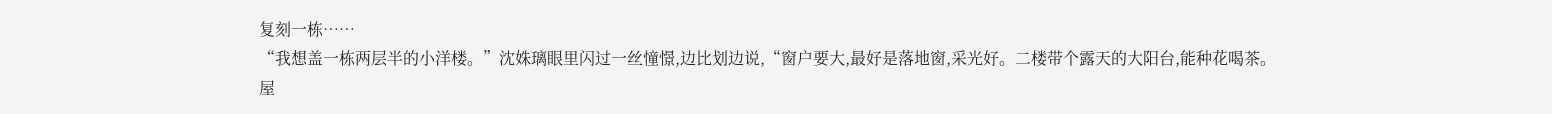复刻一栋……
“我想盖一栋两层半的小洋楼。”沈姝璃眼里闪过一丝憧憬,边比划边说,“窗户要大,最好是落地窗,采光好。二楼带个露天的大阳台,能种花喝茶。屋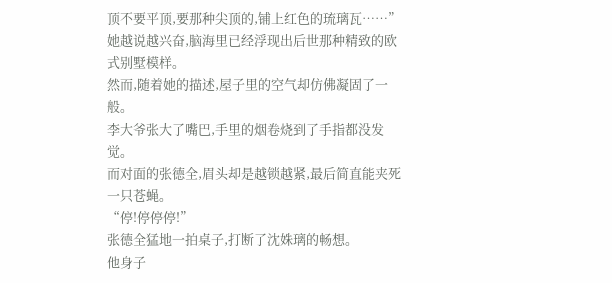顶不要平顶,要那种尖顶的,铺上红色的琉璃瓦……”
她越说越兴奋,脑海里已经浮现出后世那种精致的欧式别墅模样。
然而,随着她的描述,屋子里的空气却仿佛凝固了一般。
李大爷张大了嘴巴,手里的烟卷烧到了手指都没发觉。
而对面的张德全,眉头却是越锁越紧,最后简直能夹死一只苍蝇。
“停!停停停!”
张德全猛地一拍桌子,打断了沈姝璃的畅想。
他身子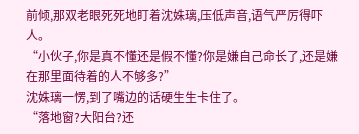前倾,那双老眼死死地盯着沈姝璃,压低声音,语气严厉得吓人。
“小伙子,你是真不懂还是假不懂?你是嫌自己命长了,还是嫌在那里面待着的人不够多?”
沈姝璃一愣,到了嘴边的话硬生生卡住了。
“落地窗?大阳台?还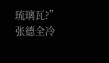琉璃瓦?”
张德全冷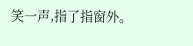笑一声,指了指窗外。